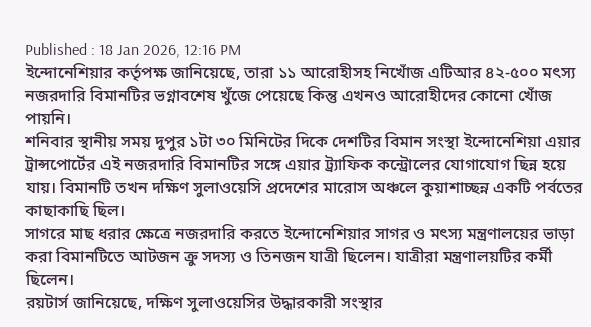Published : 18 Jan 2026, 12:16 PM
ইন্দোনেশিয়ার কর্তৃপক্ষ জানিয়েছে, তারা ১১ আরোহীসহ নিখোঁজ এটিআর ৪২-৫০০ মৎস্য নজরদারি বিমানটির ভগ্নাবশেষ খুঁজে পেয়েছে কিন্তু এখনও আরোহীদের কোনো খোঁজ পায়নি।
শনিবার স্থানীয় সময় দুপুর ১টা ৩০ মিনিটের দিকে দেশটির বিমান সংস্থা ইন্দোনেশিয়া এয়ার ট্রান্সপোর্টের এই নজরদারি বিমানটির সঙ্গে এয়ার ট্র্যাফিক কন্ট্রোলের যোগাযোগ ছিন্ন হয়ে যায়। বিমানটি তখন দক্ষিণ সুলাওয়েসি প্রদেশের মারোস অঞ্চলে কুয়াশাচ্ছন্ন একটি পর্বতের কাছাকাছি ছিল।
সাগরে মাছ ধরার ক্ষেত্রে নজরদারি করতে ইন্দোনেশিয়ার সাগর ও মৎস্য মন্ত্রণালয়ের ভাড়া করা বিমানটিতে আটজন ক্রু সদস্য ও তিনজন যাত্রী ছিলেন। যাত্রীরা মন্ত্রণালয়টির কর্মী ছিলেন।
রয়টার্স জানিয়েছে, দক্ষিণ সুলাওয়েসির উদ্ধারকারী সংস্থার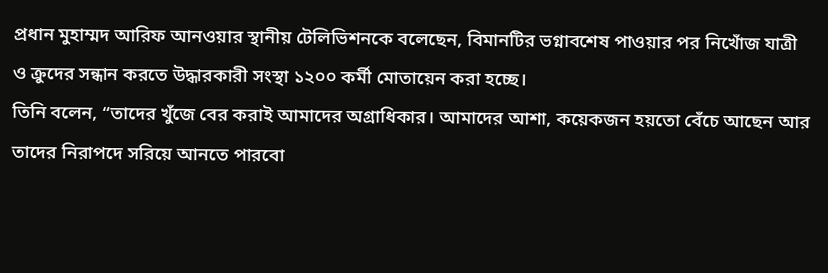প্রধান মুহাম্মদ আরিফ আনওয়ার স্থানীয় টেলিভিশনকে বলেছেন, বিমানটির ভগ্নাবশেষ পাওয়ার পর নিখোঁজ যাত্রী ও ক্রুদের সন্ধান করতে উদ্ধারকারী সংস্থা ১২০০ কর্মী মোতায়েন করা হচ্ছে।
তিনি বলেন, “তাদের খুঁজে বের করাই আমাদের অগ্রাধিকার। আমাদের আশা, কয়েকজন হয়তো বেঁচে আছেন আর তাদের নিরাপদে সরিয়ে আনতে পারবো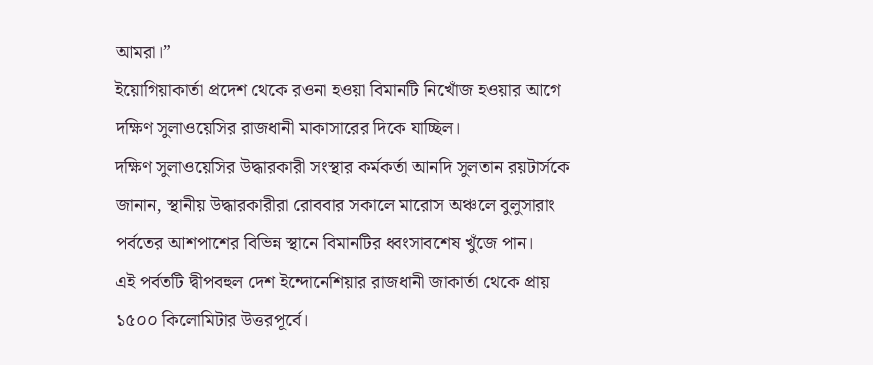আমরা।”
ইয়োগিয়াকার্তা প্রদেশ থেকে রওনা হওয়া বিমানটি নিখোঁজ হওয়ার আগে দক্ষিণ সুলাওয়েসির রাজধানী মাকাসারের দিকে যাচ্ছিল।
দক্ষিণ সুলাওয়েসির উদ্ধারকারী সংস্থার কর্মকর্তা আনদি সুলতান রয়টার্সকে জানান, স্থানীয় উদ্ধারকারীরা রোববার সকালে মারোস অঞ্চলে বুলুসারাং পর্বতের আশপাশের বিভিন্ন স্থানে বিমানটির ধ্বংসাবশেষ খুঁজে পান।
এই পর্বতটি দ্বীপবহুল দেশ ইন্দোনেশিয়ার রাজধানী জাকার্তা থেকে প্রায় ১৫০০ কিলোমিটার উত্তরপূর্বে।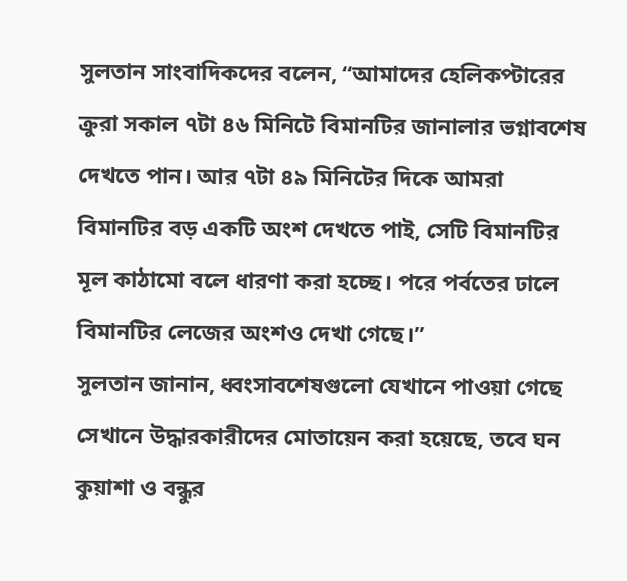সুলতান সাংবাদিকদের বলেন, “আমাদের হেলিকপ্টারের ক্রুরা সকাল ৭টা ৪৬ মিনিটে বিমানটির জানালার ভগ্নাবশেষ দেখতে পান। আর ৭টা ৪৯ মিনিটের দিকে আমরা বিমানটির বড় একটি অংশ দেখতে পাই, সেটি বিমানটির মূল কাঠামো বলে ধারণা করা হচ্ছে। পরে পর্বতের ঢালে বিমানটির লেজের অংশও দেখা গেছে।”
সুলতান জানান, ধ্বংসাবশেষগুলো যেখানে পাওয়া গেছে সেখানে উদ্ধারকারীদের মোতায়েন করা হয়েছে, তবে ঘন কুয়াশা ও বন্ধুর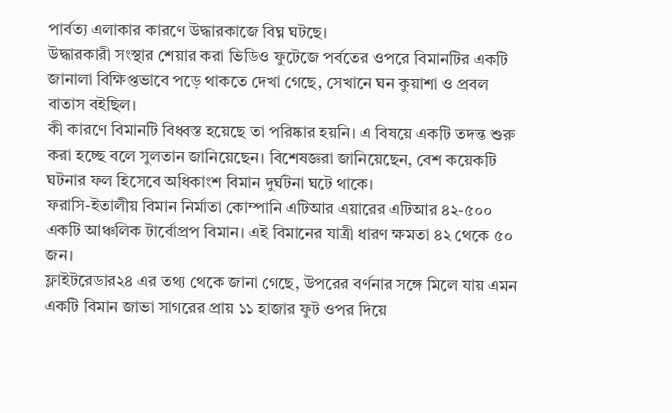পার্বত্য এলাকার কারণে উদ্ধারকাজে বিঘ্ন ঘটছে।
উদ্ধারকারী সংস্থার শেয়ার করা ভিডিও ফুটেজে পর্বতের ওপরে বিমানটির একটি জানালা বিক্ষিপ্তভাবে পড়ে থাকতে দেখা গেছে, সেখানে ঘন কুয়াশা ও প্রবল বাতাস বইছিল।
কী কারণে বিমানটি বিধ্বস্ত হয়েছে তা পরিষ্কার হয়নি। এ বিষয়ে একটি তদন্ত শুরু করা হচ্ছে বলে সুলতান জানিয়েছেন। বিশেষজ্ঞরা জানিয়েছেন, বেশ কয়েকটি ঘটনার ফল হিসেবে অধিকাংশ বিমান দুর্ঘটনা ঘটে থাকে।
ফরাসি-ইতালীয় বিমান নির্মাতা কোম্পানি এটিআর এয়ারের এটিআর ৪২-৫০০ একটি আঞ্চলিক টার্বোপ্রপ বিমান। এই বিমানের যাত্রী ধারণ ক্ষমতা ৪২ থেকে ৫০ জন।
ফ্লাইটরেডার২৪ এর তথ্য থেকে জানা গেছে, উপরের বর্ণনার সঙ্গে মিলে যায় এমন একটি বিমান জাভা সাগরের প্রায় ১১ হাজার ফুট ওপর দিয়ে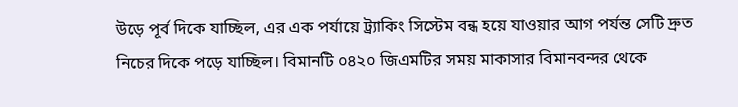উড়ে পূর্ব দিকে যাচ্ছিল, এর এক পর্যায়ে ট্র্যাকিং সিস্টেম বন্ধ হয়ে যাওয়ার আগ পর্যন্ত সেটি দ্রুত নিচের দিকে পড়ে যাচ্ছিল। বিমানটি ০৪২০ জিএমটির সময় মাকাসার বিমানবন্দর থেকে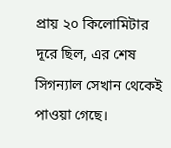প্রায় ২০ কিলোমিটার দূরে ছিল, এর শেষ সিগন্যাল সেখান থেকেই পাওয়া গেছে।